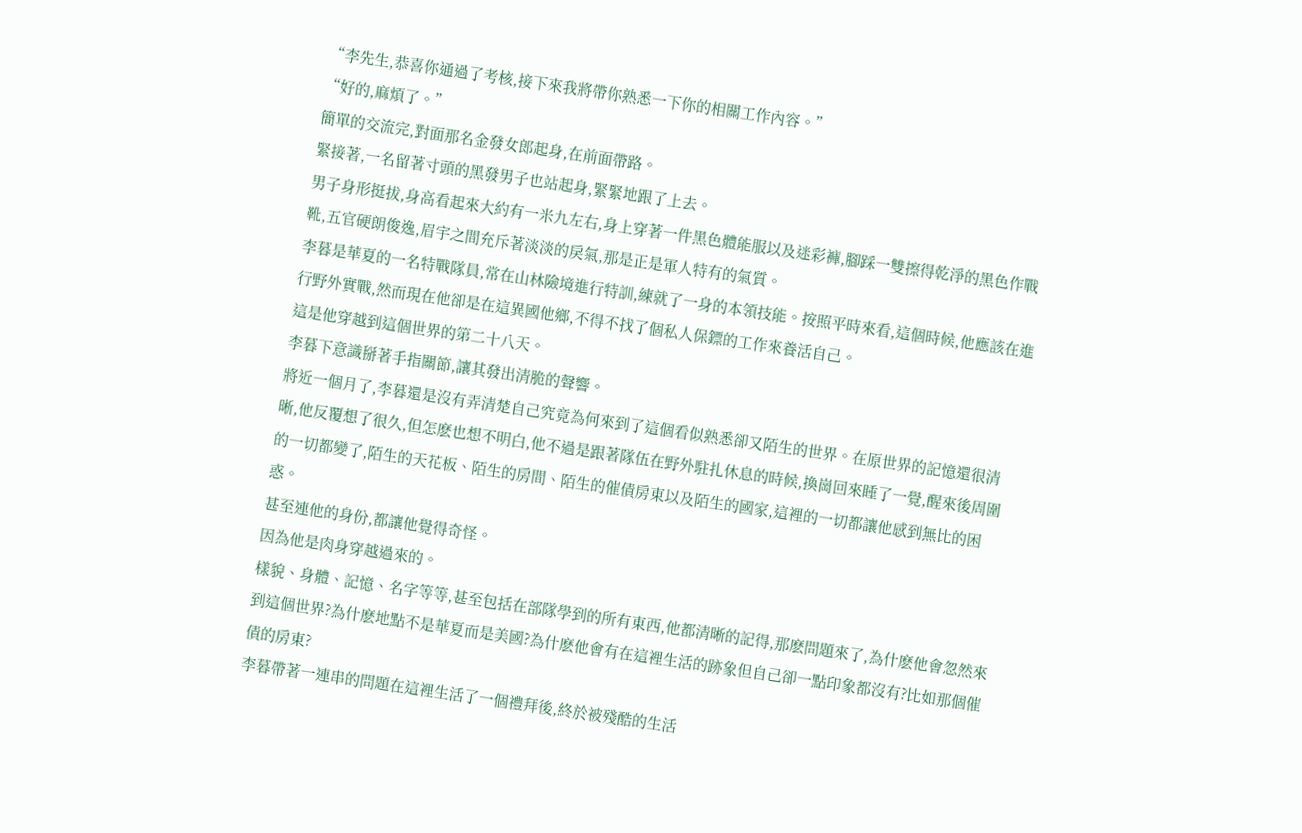“李先生,恭喜你通過了考核,接下來我將帶你熟悉一下你的相關工作內容。”
“好的,麻煩了。”
簡單的交流完,對面那名金發女郎起身,在前面帶路。
緊接著,一名留著寸頭的黑發男子也站起身,緊緊地跟了上去。
男子身形挺拔,身高看起來大約有一米九左右,身上穿著一件黑色體能服以及迷彩褲,腳踩一雙擦得乾淨的黑色作戰靴,五官硬朗俊逸,眉宇之間充斥著淡淡的戾氣,那是正是軍人特有的氣質。
李暮是華夏的一名特戰隊員,常在山林險境進行特訓,練就了一身的本領技能。按照平時來看,這個時候,他應該在進行野外實戰,然而現在他卻是在這異國他鄉,不得不找了個私人保鏢的工作來養活自己。
這是他穿越到這個世界的第二十八天。
李暮下意識掰著手指關節,讓其發出清脆的聲響。
將近一個月了,李暮還是沒有弄清楚自己究竟為何來到了這個看似熟悉卻又陌生的世界。在原世界的記憶還很清晰,他反覆想了很久,但怎麽也想不明白,他不過是跟著隊伍在野外駐扎休息的時候,換崗回來睡了一覺,醒來後周圍的一切都變了,陌生的天花板、陌生的房間、陌生的催債房東以及陌生的國家,這裡的一切都讓他感到無比的困惑。
甚至連他的身份,都讓他覺得奇怪。
因為他是肉身穿越過來的。
樣貌、身體、記憶、名字等等,甚至包括在部隊學到的所有東西,他都清晰的記得,那麽問題來了,為什麽他會忽然來到這個世界?為什麽地點不是華夏而是美國?為什麽他會有在這裡生活的跡象但自己卻一點印象都沒有?比如那個催債的房東?
李暮帶著一連串的問題在這裡生活了一個禮拜後,終於被殘酷的生活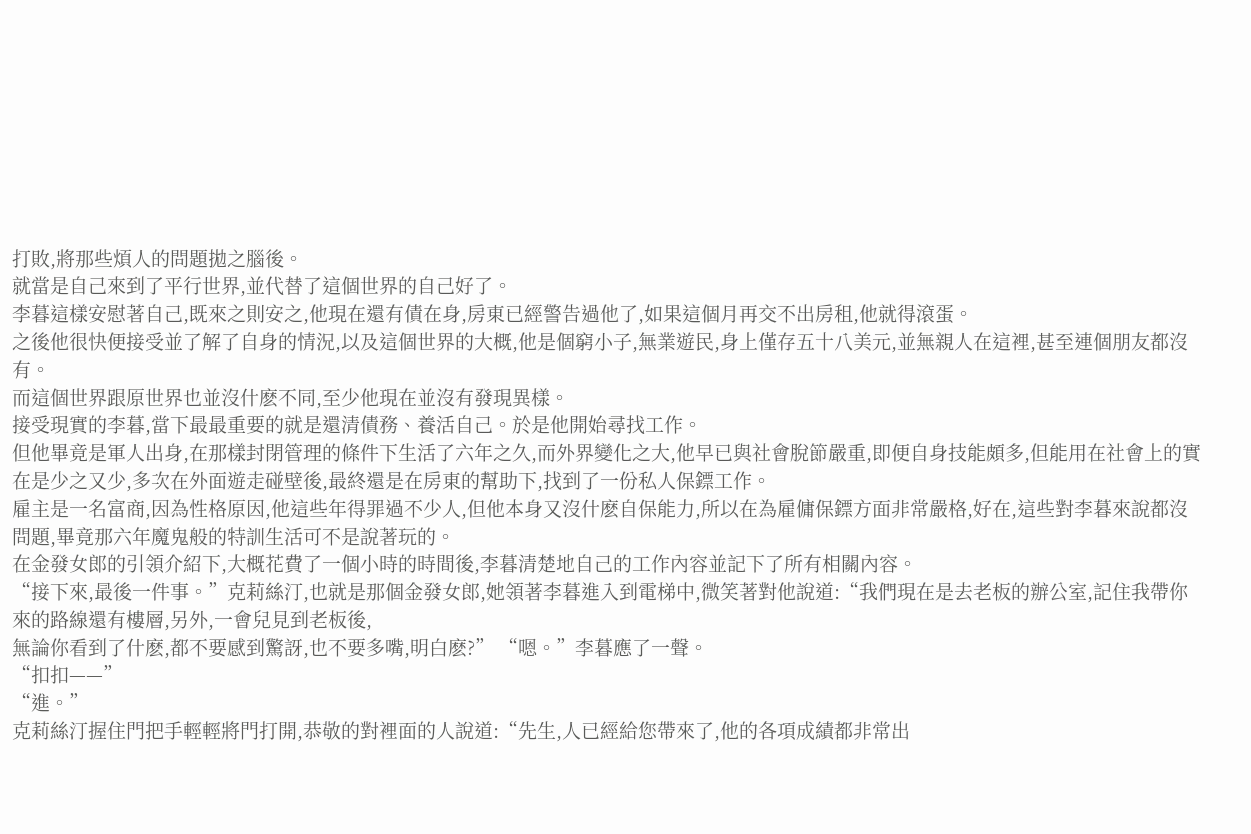打敗,將那些煩人的問題拋之腦後。
就當是自己來到了平行世界,並代替了這個世界的自己好了。
李暮這樣安慰著自己,既來之則安之,他現在還有債在身,房東已經警告過他了,如果這個月再交不出房租,他就得滾蛋。
之後他很快便接受並了解了自身的情況,以及這個世界的大概,他是個窮小子,無業遊民,身上僅存五十八美元,並無親人在這裡,甚至連個朋友都沒有。
而這個世界跟原世界也並沒什麽不同,至少他現在並沒有發現異樣。
接受現實的李暮,當下最最重要的就是還清債務、養活自己。於是他開始尋找工作。
但他畢竟是軍人出身,在那樣封閉管理的條件下生活了六年之久,而外界變化之大,他早已與社會脫節嚴重,即便自身技能頗多,但能用在社會上的實在是少之又少,多次在外面遊走碰壁後,最終還是在房東的幫助下,找到了一份私人保鏢工作。
雇主是一名富商,因為性格原因,他這些年得罪過不少人,但他本身又沒什麽自保能力,所以在為雇傭保鏢方面非常嚴格,好在,這些對李暮來說都沒問題,畢竟那六年魔鬼般的特訓生活可不是說著玩的。
在金發女郎的引領介紹下,大概花費了一個小時的時間後,李暮清楚地自己的工作內容並記下了所有相關內容。
“接下來,最後一件事。”克莉絲汀,也就是那個金發女郎,她領著李暮進入到電梯中,微笑著對他說道:“我們現在是去老板的辦公室,記住我帶你來的路線還有樓層,另外,一會兒見到老板後,
無論你看到了什麽,都不要感到驚訝,也不要多嘴,明白麽?” “嗯。”李暮應了一聲。
“扣扣——”
“進。”
克莉絲汀握住門把手輕輕將門打開,恭敬的對裡面的人說道:“先生,人已經給您帶來了,他的各項成績都非常出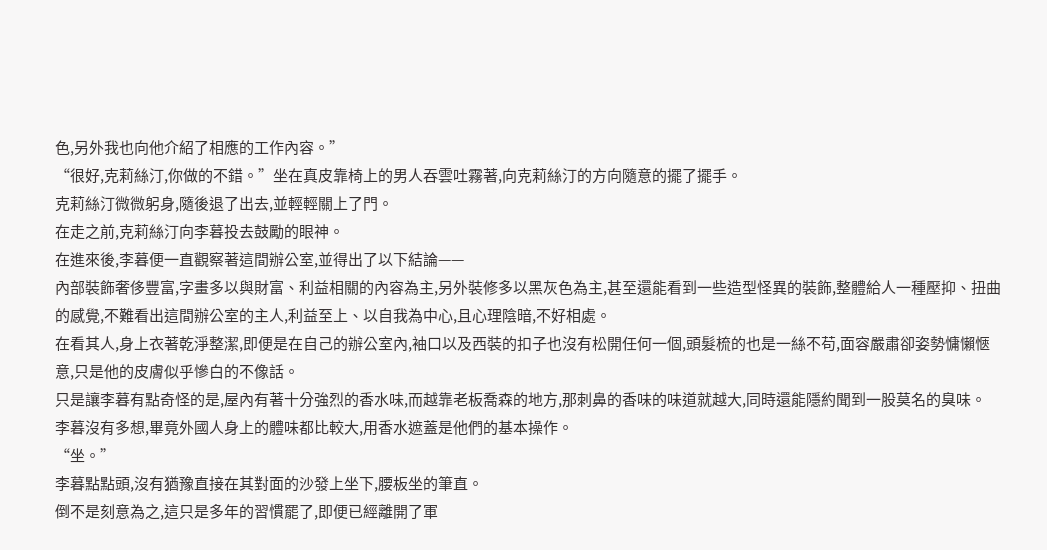色,另外我也向他介紹了相應的工作內容。”
“很好,克莉絲汀,你做的不錯。”坐在真皮靠椅上的男人吞雲吐霧著,向克莉絲汀的方向隨意的擺了擺手。
克莉絲汀微微躬身,隨後退了出去,並輕輕關上了門。
在走之前,克莉絲汀向李暮投去鼓勵的眼神。
在進來後,李暮便一直觀察著這間辦公室,並得出了以下結論——
內部裝飾奢侈豐富,字畫多以與財富、利益相關的內容為主,另外裝修多以黑灰色為主,甚至還能看到一些造型怪異的裝飾,整體給人一種壓抑、扭曲的感覺,不難看出這間辦公室的主人,利益至上、以自我為中心,且心理陰暗,不好相處。
在看其人,身上衣著乾淨整潔,即便是在自己的辦公室內,袖口以及西裝的扣子也沒有松開任何一個,頭髮梳的也是一絲不苟,面容嚴肅卻姿勢慵懶愜意,只是他的皮膚似乎慘白的不像話。
只是讓李暮有點奇怪的是,屋內有著十分強烈的香水味,而越靠老板喬森的地方,那刺鼻的香味的味道就越大,同時還能隱約聞到一股莫名的臭味。
李暮沒有多想,畢竟外國人身上的體味都比較大,用香水遮蓋是他們的基本操作。
“坐。”
李暮點點頭,沒有猶豫直接在其對面的沙發上坐下,腰板坐的筆直。
倒不是刻意為之,這只是多年的習慣罷了,即便已經離開了軍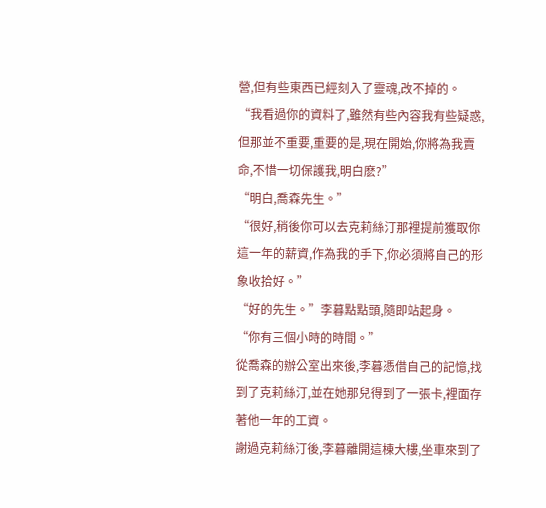營,但有些東西已經刻入了靈魂,改不掉的。
“我看過你的資料了,雖然有些內容我有些疑惑,但那並不重要,重要的是,現在開始,你將為我賣命,不惜一切保護我,明白麽?”
“明白,喬森先生。”
“很好,稍後你可以去克莉絲汀那裡提前獲取你這一年的薪資,作為我的手下,你必須將自己的形象收拾好。”
“好的先生。”李暮點點頭,隨即站起身。
“你有三個小時的時間。”
從喬森的辦公室出來後,李暮憑借自己的記憶,找到了克莉絲汀,並在她那兒得到了一張卡,裡面存著他一年的工資。
謝過克莉絲汀後,李暮離開這棟大樓,坐車來到了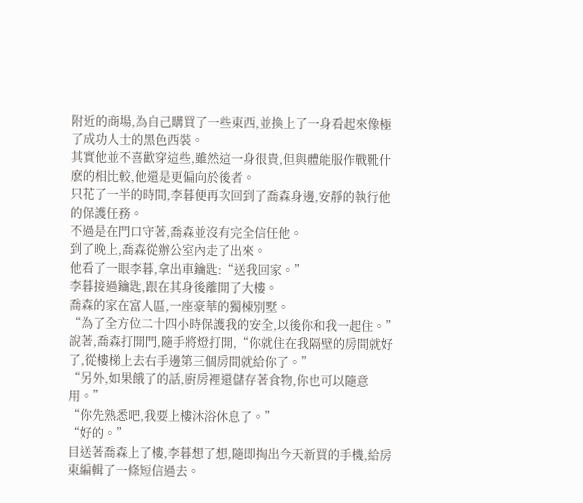附近的商場,為自己購買了一些東西,並換上了一身看起來像極了成功人士的黑色西裝。
其實他並不喜歡穿這些,雖然這一身很貴,但與體能服作戰靴什麽的相比較,他還是更偏向於後者。
只花了一半的時間,李暮便再次回到了喬森身邊,安靜的執行他的保護任務。
不過是在門口守著,喬森並沒有完全信任他。
到了晚上,喬森從辦公室內走了出來。
他看了一眼李暮,拿出車鑰匙:“送我回家。”
李暮接過鑰匙,跟在其身後離開了大樓。
喬森的家在富人區,一座豪華的獨棟別墅。
“為了全方位二十四小時保護我的安全,以後你和我一起住。”
說著,喬森打開門,隨手將燈打開,“你就住在我隔壁的房間就好了,從樓梯上去右手邊第三個房間就給你了。”
“另外,如果餓了的話,廚房裡還儲存著食物,你也可以隨意用。”
“你先熟悉吧,我要上樓沐浴休息了。”
“好的。”
目送著喬森上了樓,李暮想了想,隨即掏出今天新買的手機,給房東編輯了一條短信過去。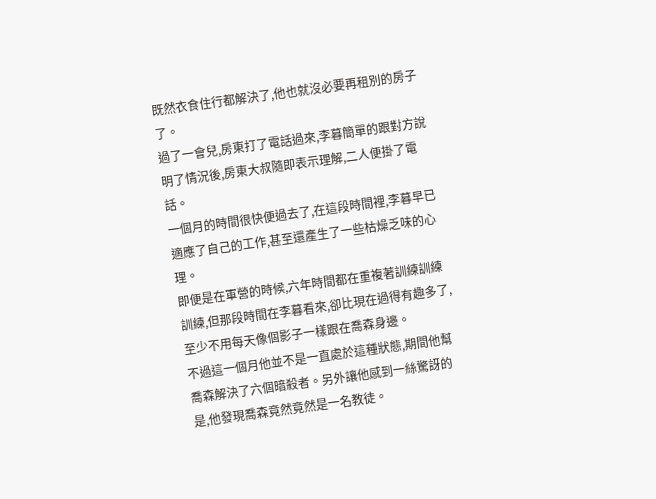既然衣食住行都解決了,他也就沒必要再租別的房子了。
過了一會兒,房東打了電話過來,李暮簡單的跟對方說明了情況後,房東大叔隨即表示理解,二人便掛了電話。
一個月的時間很快便過去了,在這段時間裡,李暮早已適應了自己的工作,甚至還產生了一些枯燥乏味的心理。
即便是在軍營的時候,六年時間都在重複著訓練訓練訓練,但那段時間在李暮看來,卻比現在過得有趣多了,至少不用每天像個影子一樣跟在喬森身邊。
不過這一個月他並不是一直處於這種狀態,期間他幫喬森解決了六個暗殺者。另外讓他感到一絲驚訝的是,他發現喬森竟然竟然是一名教徒。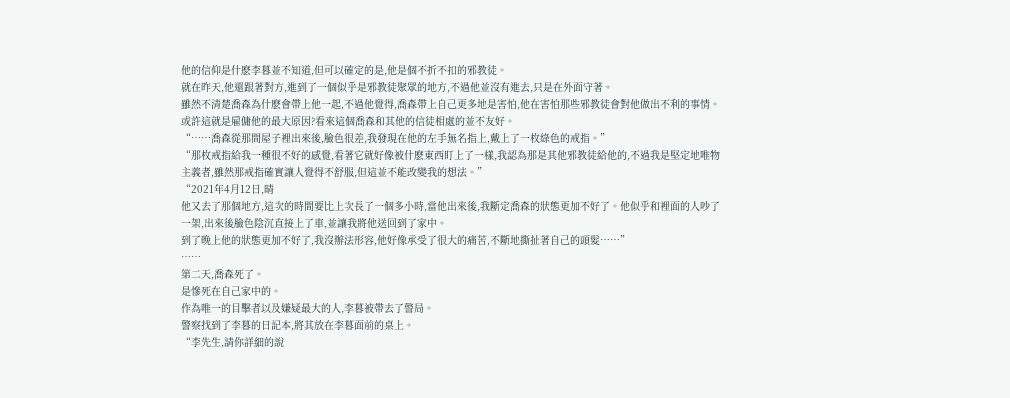他的信仰是什麽李暮並不知道,但可以確定的是,他是個不折不扣的邪教徒。
就在昨天,他還跟著對方,進到了一個似乎是邪教徒聚眾的地方,不過他並沒有進去,只是在外面守著。
雖然不清楚喬森為什麽會帶上他一起,不過他覺得,喬森帶上自己更多地是害怕,他在害怕那些邪教徒會對他做出不利的事情。
或許這就是雇傭他的最大原因?看來這個喬森和其他的信徒相處的並不友好。
“……喬森從那間屋子裡出來後,臉色很差,我發現在他的左手無名指上,戴上了一枚綠色的戒指。”
“那枚戒指給我一種很不好的感覺,看著它就好像被什麽東西盯上了一樣,我認為那是其他邪教徒給他的,不過我是堅定地唯物主義者,雖然那戒指確實讓人覺得不舒服,但這並不能改變我的想法。”
“2021年4月12日,晴
他又去了那個地方,這次的時間要比上次長了一個多小時,當他出來後,我斷定喬森的狀態更加不好了。他似乎和裡面的人吵了一架,出來後臉色陰沉直接上了車,並讓我將他送回到了家中。
到了晚上他的狀態更加不好了,我沒辦法形容,他好像承受了很大的痛苦,不斷地撕扯著自己的頭髮……”
……
第二天,喬森死了。
是慘死在自己家中的。
作為唯一的目擊者以及嫌疑最大的人,李暮被帶去了警局。
警察找到了李暮的日記本,將其放在李暮面前的桌上。
“李先生,請你詳細的說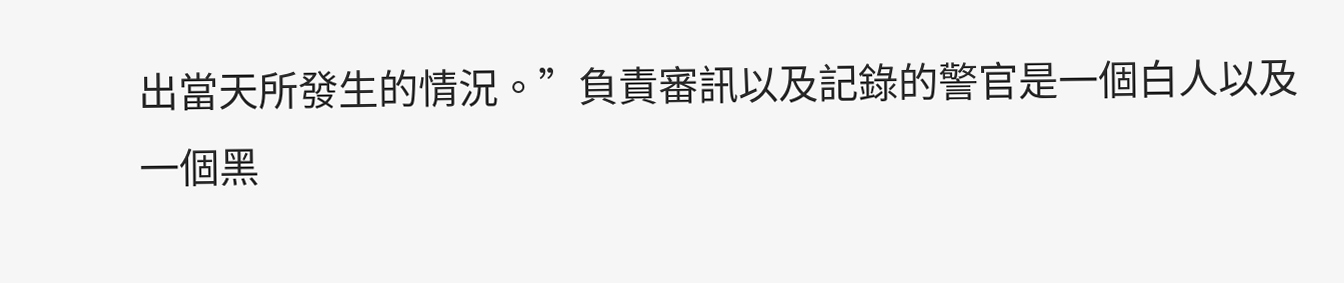出當天所發生的情況。”負責審訊以及記錄的警官是一個白人以及一個黑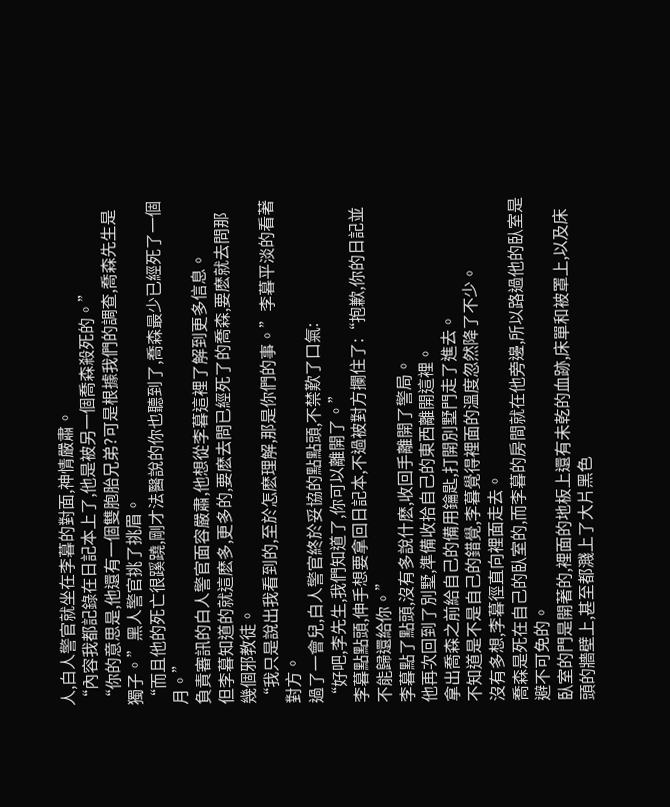人,白人警官就坐在李暮的對面,神情嚴肅。
“內容我都記錄在日記本上了,他是被另一個喬森殺死的。”
“你的意思是,他還有一個雙胞胎兄弟?可是根據我們的調查,喬森先生是獨子。”黑人警官挑了挑眉。
“而且他的死亡很蹊蹺,剛才法醫說的你也聽到了,喬森最少已經死了一個月。”
負責審訊的白人警官面容嚴肅,他想從李暮這裡了解到更多信息。
但李暮知道的就這麽多,更多的,要麽去問已經死了的喬森,要麽就去問那幾個邪教徒。
“我只是說出我看到的,至於怎麽理解,那是你們的事。”李暮平淡的看著對方。
過了一會兒,白人警官終於妥協的點點頭,不禁歎了口氣:
“好吧,李先生,我們知道了,你可以離開了。”
李暮點點頭,伸手想要拿回日記本,不過被對方攔住了:“抱歉,你的日記並不能歸還給你。”
李暮點了點頭,沒有多說什麽,收回手離開了警局。
他再次回到了別墅,準備收拾自己的東西離開這裡。
拿出喬森之前給自己的備用鑰匙,打開別墅門走了進去。
不知道是不是自己的錯覺,李暮覺得裡面的溫度忽然降了不少。
沒有多想,李暮徑直向裡面走去。
喬森是死在自己的臥室的,而李暮的房間就在他旁邊,所以路過他的臥室是避不可免的。
臥室的門是開著的,裡面的地板上還有未乾的血跡,床單和被罩上,以及床頭的牆壁上,甚至都濺上了大片黑色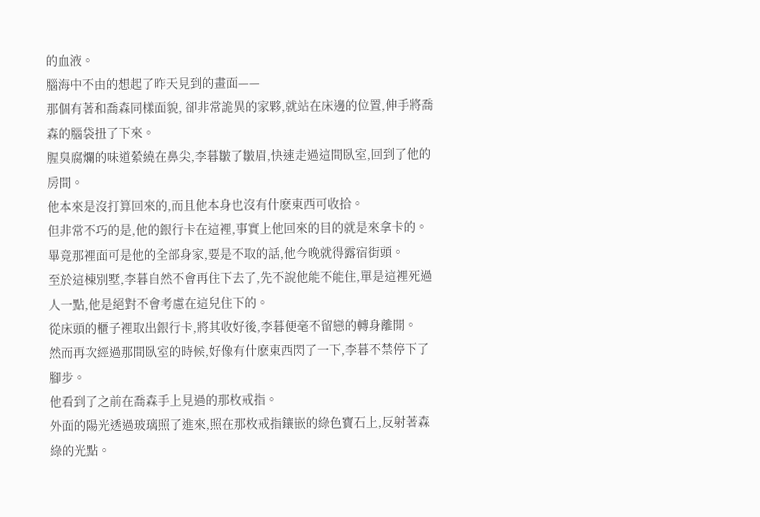的血液。
腦海中不由的想起了昨天見到的畫面——
那個有著和喬森同樣面貌, 卻非常詭異的家夥,就站在床邊的位置,伸手將喬森的腦袋扭了下來。
腥臭腐爛的味道縈繞在鼻尖,李暮皺了皺眉,快速走過這間臥室,回到了他的房間。
他本來是沒打算回來的,而且他本身也沒有什麽東西可收拾。
但非常不巧的是,他的銀行卡在這裡,事實上他回來的目的就是來拿卡的。
畢竟那裡面可是他的全部身家,要是不取的話,他今晚就得露宿街頭。
至於這棟別墅,李暮自然不會再住下去了,先不說他能不能住,單是這裡死過人一點,他是絕對不會考慮在這兒住下的。
從床頭的櫃子裡取出銀行卡,將其收好後,李暮便毫不留戀的轉身離開。
然而再次經過那間臥室的時候,好像有什麽東西閃了一下,李暮不禁停下了腳步。
他看到了之前在喬森手上見過的那枚戒指。
外面的陽光透過玻璃照了進來,照在那枚戒指鑲嵌的綠色寶石上,反射著森綠的光點。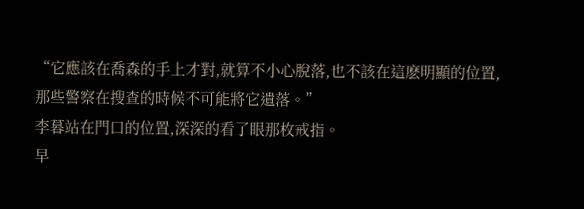“它應該在喬森的手上才對,就算不小心脫落,也不該在這麽明顯的位置,那些警察在搜查的時候不可能將它遺落。”
李暮站在門口的位置,深深的看了眼那枚戒指。
早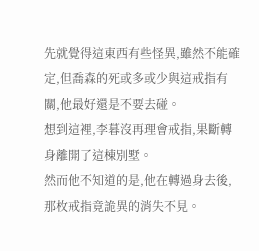先就覺得這東西有些怪異,雖然不能確定,但喬森的死或多或少與這戒指有關,他最好還是不要去碰。
想到這裡,李暮沒再理會戒指,果斷轉身離開了這棟別墅。
然而他不知道的是,他在轉過身去後,那枚戒指竟詭異的消失不見。